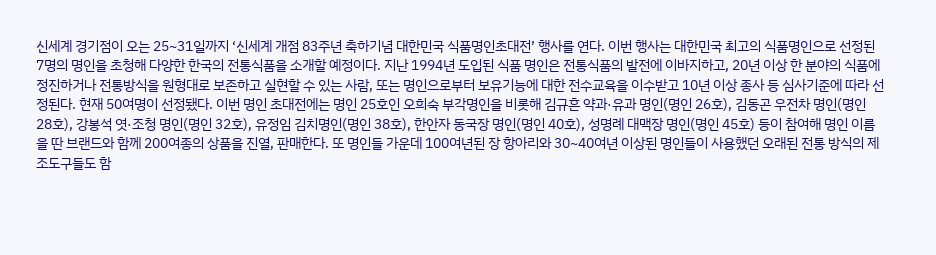신세계 경기점이 오는 25~31일까지 ‘신세계 개점 83주년 축하기념 대한민국 식품명인초대전’ 행사를 연다. 이번 행사는 대한민국 최고의 식품명인으로 선정된 7명의 명인을 초청해 다양한 한국의 전통식품을 소개할 예정이다. 지난 1994년 도입된 식품 명인은 전통식품의 발전에 이바지하고, 20년 이상 한 분야의 식품에 정진하거나 전통방식을 원형대로 보존하고 실현할 수 있는 사람, 또는 명인으로부터 보유기능에 대한 전수교육을 이수받고 10년 이상 종사 등 심사기준에 따라 선정된다. 현재 50여명이 선정됐다. 이번 명인 초대전에는 명인 25호인 오희숙 부각명인을 비롯해 김규흔 약과·유과 명인(명인 26호), 김동곤 우전차 명인(명인 28호), 강봉석 엿·조청 명인(명인 32호), 유정임 김치명인(명인 38호), 한안자 동국장 명인(명인 40호), 성명례 대맥장 명인(명인 45호) 등이 참여해 명인 이름을 딴 브랜드와 함께 200여종의 상품을 진열, 판매한다. 또 명인들 가운데 100여년된 장 항아리와 30~40여년 이상된 명인들이 사용했던 오래된 전통 방식의 제조도구들도 함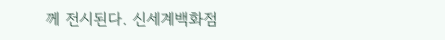께 전시된다. 신세계백화점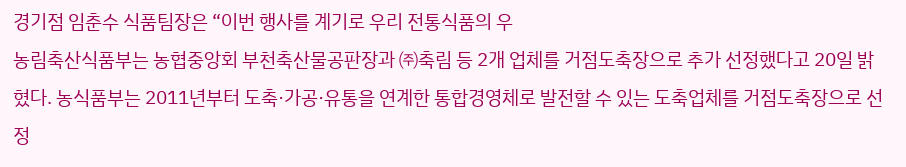경기점 임춘수 식품팀장은 “이번 행사를 계기로 우리 전통식품의 우
농림축산식품부는 농협중앙회 부천축산물공판장과 ㈜축림 등 2개 업체를 거점도축장으로 추가 선정했다고 20일 밝혔다. 농식품부는 2011년부터 도축·가공·유통을 연계한 통합경영체로 발전할 수 있는 도축업체를 거점도축장으로 선정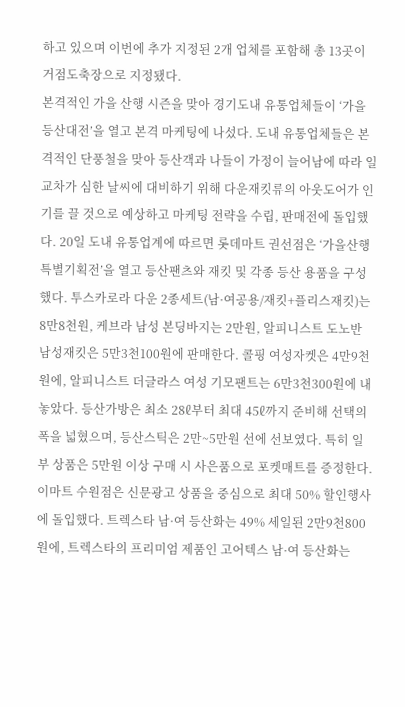하고 있으며 이번에 추가 지정된 2개 업체를 포함해 총 13곳이 거점도축장으로 지정됐다.
본격적인 가을 산행 시즌을 맞아 경기도내 유통업체들이 ‘가을 등산대전’을 열고 본격 마케팅에 나섰다. 도내 유통업체들은 본격적인 단풍철을 맞아 등산객과 나들이 가정이 늘어남에 따라 일교차가 심한 날씨에 대비하기 위해 다운재킷류의 아웃도어가 인기를 끌 것으로 예상하고 마케팅 전략을 수립, 판매전에 돌입했다. 20일 도내 유통업계에 따르면 롯데마트 권선점은 ‘가을산행 특별기획전’을 열고 등산팬츠와 재킷 및 각종 등산 용품을 구성했다. 투스카로라 다운 2종세트(남·여공용/재킷+플리스재킷)는 8만8천원, 케브라 남성 본딩바지는 2만원, 알피니스트 도노반 남성재킷은 5만3천100원에 판매한다. 콜핑 여성자켓은 4만9천원에, 알피니스트 더글라스 여성 기모팬트는 6만3천300원에 내 놓았다. 등산가방은 최소 28ℓ부터 최대 45ℓ까지 준비해 선택의 폭을 넓혔으며, 등산스틱은 2만~5만원 선에 선보였다. 특히 일부 상품은 5만원 이상 구매 시 사은품으로 포켓매트를 증정한다. 이마트 수원점은 신문광고 상품을 중심으로 최대 50% 할인행사에 돌입했다. 트렉스타 남·여 등산화는 49% 세일된 2만9천800원에, 트렉스타의 프리미엄 제품인 고어텍스 남·여 등산화는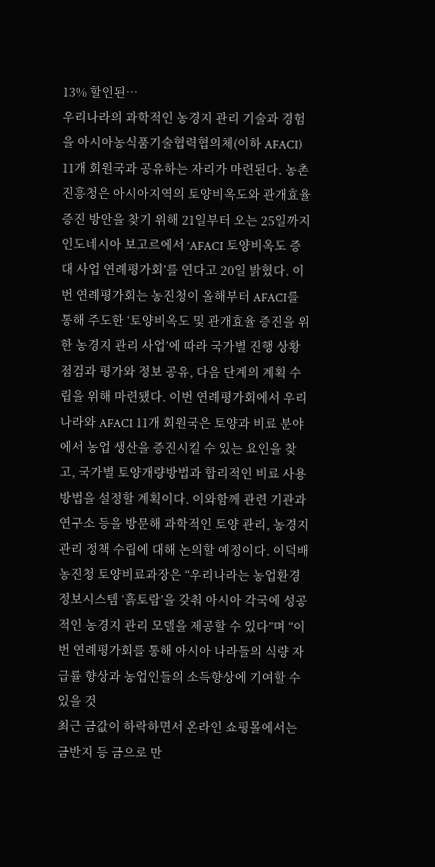13% 할인된…
우리나라의 과학적인 농경지 관리 기술과 경험을 아시아농식품기술협력협의체(이하 AFACI) 11개 회원국과 공유하는 자리가 마련된다. 농촌진흥청은 아시아지역의 토양비옥도와 관개효율 증진 방안을 찾기 위해 21일부터 오는 25일까지 인도네시아 보고르에서 ‘AFACI 토양비옥도 증대 사업 연례평가회’를 연다고 20일 밝혔다. 이번 연례평가회는 농진청이 올해부터 AFACI를 통해 주도한 ‘토양비옥도 및 관개효율 증진을 위한 농경지 관리 사업’에 따라 국가별 진행 상황 점검과 평가와 정보 공유, 다음 단계의 계획 수립을 위해 마련됐다. 이번 연례평가회에서 우리나라와 AFACI 11개 회원국은 토양과 비료 분야에서 농업 생산을 증진시킬 수 있는 요인을 찾고, 국가별 토양개량방법과 합리적인 비료 사용 방법을 설정할 계획이다. 이와함께 관련 기관과 연구소 등을 방문해 과학적인 토양 관리, 농경지 관리 정책 수립에 대해 논의할 예정이다. 이덕배 농진청 토양비료과장은 “우리나라는 농업환경정보시스템 ‘흙토람’을 갖춰 아시아 각국에 성공적인 농경지 관리 모델을 제공할 수 있다”며 “이번 연례평가회를 통해 아시아 나라들의 식량 자급률 향상과 농업인들의 소득향상에 기여할 수 있을 것
최근 금값이 하락하면서 온라인 쇼핑몰에서는 금반지 등 금으로 만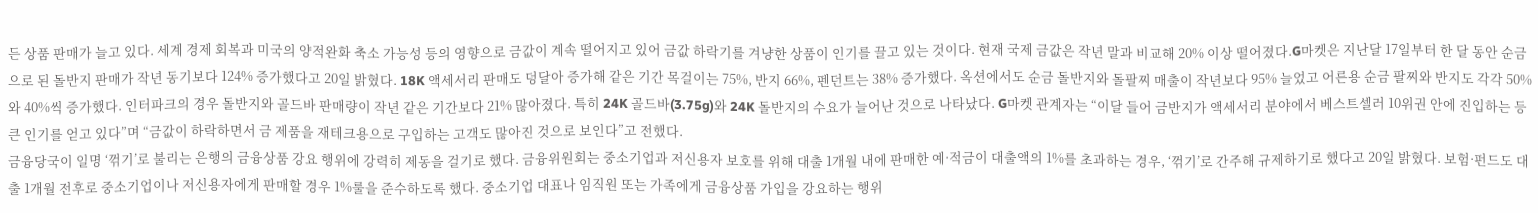든 상품 판매가 늘고 있다. 세계 경제 회복과 미국의 양적완화 축소 가능성 등의 영향으로 금값이 계속 떨어지고 있어 금값 하락기를 겨냥한 상품이 인기를 끌고 있는 것이다. 현재 국제 금값은 작년 말과 비교해 20% 이상 떨어졌다.G마켓은 지난달 17일부터 한 달 동안 순금으로 된 돌반지 판매가 작년 동기보다 124% 증가했다고 20일 밝혔다. 18K 액세서리 판매도 덩달아 증가해 같은 기간 목걸이는 75%, 반지 66%, 펜던트는 38% 증가했다. 옥션에서도 순금 돌반지와 돌팔찌 매출이 작년보다 95% 늘었고 어른용 순금 팔찌와 반지도 각각 50%와 40%씩 증가했다. 인터파크의 경우 돌반지와 골드바 판매량이 작년 같은 기간보다 21% 많아졌다. 특히 24K 골드바(3.75g)와 24K 돌반지의 수요가 늘어난 것으로 나타났다. G마켓 관계자는 “이달 들어 금반지가 액세서리 분야에서 베스트셀러 10위권 안에 진입하는 등 큰 인기를 얻고 있다”며 “금값이 하락하면서 금 제품을 재테크용으로 구입하는 고객도 많아진 것으로 보인다”고 전했다.
금융당국이 일명 ‘꺾기’로 불리는 은행의 금융상품 강요 행위에 강력히 제동을 걸기로 했다. 금융위원회는 중소기업과 저신용자 보호를 위해 대출 1개월 내에 판매한 예·적금이 대출액의 1%를 초과하는 경우, ‘꺾기’로 간주해 규제하기로 했다고 20일 밝혔다. 보험·펀드도 대출 1개월 전후로 중소기업이나 저신용자에게 판매할 경우 1%룰을 준수하도록 했다. 중소기업 대표나 임직원 또는 가족에게 금융상품 가입을 강요하는 행위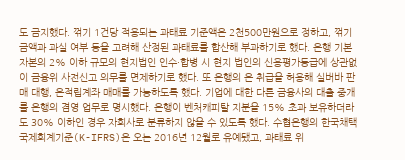도 금지했다. 꺾기 1건당 적용되는 과태료 기준액은 2천500만원으로 정하고, 꺾기 금액과 과실 여부 등을 고려해 산정된 과태료를 합산해 부과하기로 했다. 은행 기본자본의 2% 이하 규모의 현지법인 인수·합병 시 현지 법인의 신용평가등급에 상관없이 금융위 사전신고 의무를 면제하기로 했다. 또 은행의 은 취급을 허용해 실버바 판매 대행, 은적립계좌 매매를 가능하도록 했다. 기업에 대한 다른 금융사의 대출 중개를 은행의 겸영 업무로 명시했다. 은행이 벤처캐피탈 지분을 15% 초과 보유하더라도 30% 이하인 경우 자회사로 분류하지 않을 수 있도록 했다. 수협은행의 한국채택 국제회계기준(K-IFRS)은 오는 2016년 12월로 유예됐고, 과태료 위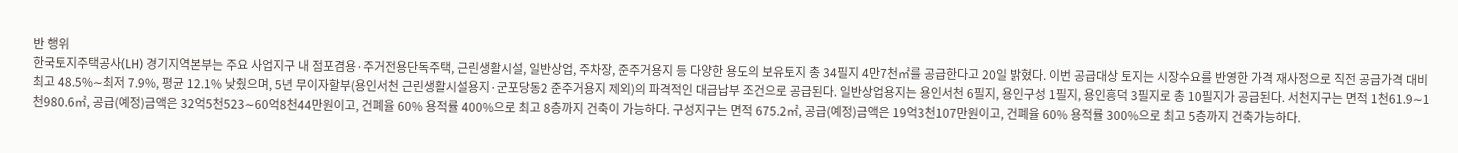반 행위
한국토지주택공사(LH) 경기지역본부는 주요 사업지구 내 점포겸용·주거전용단독주택, 근린생활시설, 일반상업, 주차장, 준주거용지 등 다양한 용도의 보유토지 총 34필지 4만7천㎡를 공급한다고 20일 밝혔다. 이번 공급대상 토지는 시장수요를 반영한 가격 재사정으로 직전 공급가격 대비 최고 48.5%∼최저 7.9%, 평균 12.1% 낮췄으며, 5년 무이자할부(용인서천 근린생활시설용지·군포당동2 준주거용지 제외)의 파격적인 대급납부 조건으로 공급된다. 일반상업용지는 용인서천 6필지, 용인구성 1필지, 용인흥덕 3필지로 총 10필지가 공급된다. 서천지구는 면적 1천61.9∼1천980.6㎡, 공급(예정)금액은 32억5천523∼60억8천44만원이고, 건폐율 60% 용적률 400%으로 최고 8층까지 건축이 가능하다. 구성지구는 면적 675.2㎡, 공급(예정)금액은 19억3천107만원이고, 건폐율 60% 용적률 300%으로 최고 5층까지 건축가능하다.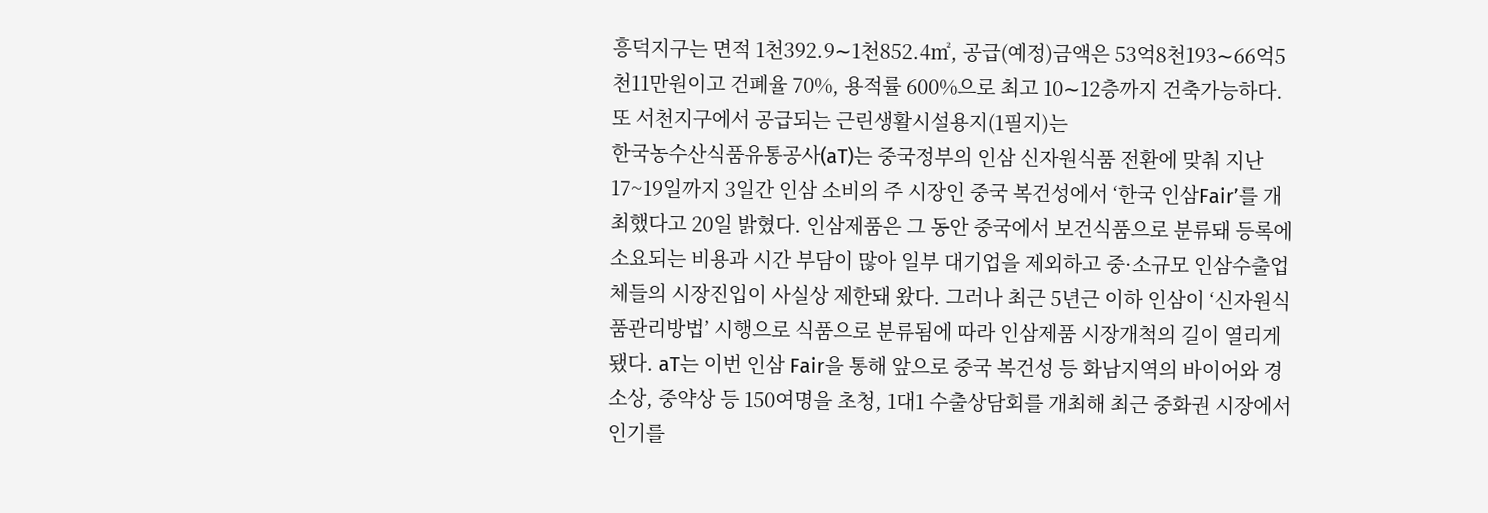흥덕지구는 면적 1천392.9∼1천852.4㎡, 공급(예정)금액은 53억8천193∼66억5천11만원이고 건폐율 70%, 용적률 600%으로 최고 10∼12층까지 건축가능하다. 또 서천지구에서 공급되는 근린생활시설용지(1필지)는
한국농수산식품유통공사(aT)는 중국정부의 인삼 신자원식품 전환에 맞춰 지난 17~19일까지 3일간 인삼 소비의 주 시장인 중국 복건성에서 ‘한국 인삼Fair’를 개최했다고 20일 밝혔다. 인삼제품은 그 동안 중국에서 보건식품으로 분류돼 등록에 소요되는 비용과 시간 부담이 많아 일부 대기업을 제외하고 중·소규모 인삼수출업체들의 시장진입이 사실상 제한돼 왔다. 그러나 최근 5년근 이하 인삼이 ‘신자원식품관리방법’ 시행으로 식품으로 분류됨에 따라 인삼제품 시장개척의 길이 열리게 됐다. aT는 이번 인삼 Fair을 통해 앞으로 중국 복건성 등 화남지역의 바이어와 경소상, 중약상 등 150여명을 초청, 1대1 수출상담회를 개최해 최근 중화권 시장에서 인기를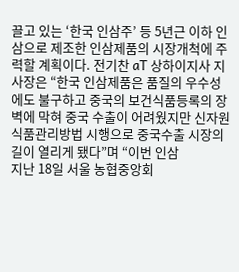끌고 있는 ‘한국 인삼주’ 등 5년근 이하 인삼으로 제조한 인삼제품의 시장개척에 주력할 계획이다. 전기찬 aT 상하이지사 지사장은 “한국 인삼제품은 품질의 우수성에도 불구하고 중국의 보건식품등록의 장벽에 막혀 중국 수출이 어려웠지만 신자원식품관리방법 시행으로 중국수출 시장의 길이 열리게 됐다”며 “이번 인삼
지난 18일 서울 농협중앙회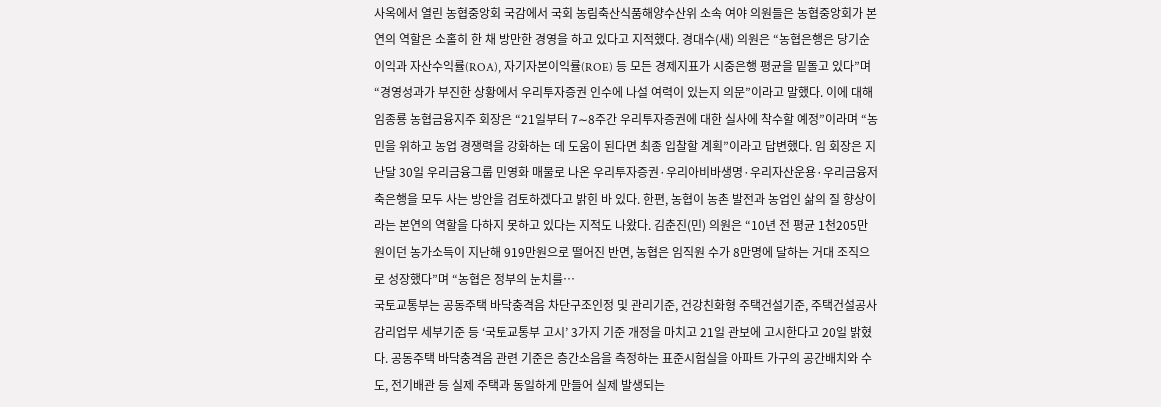사옥에서 열린 농협중앙회 국감에서 국회 농림축산식품해양수산위 소속 여야 의원들은 농협중앙회가 본연의 역할은 소홀히 한 채 방만한 경영을 하고 있다고 지적했다. 경대수(새) 의원은 “농협은행은 당기순이익과 자산수익률(ROA), 자기자본이익률(ROE) 등 모든 경제지표가 시중은행 평균을 밑돌고 있다”며 “경영성과가 부진한 상황에서 우리투자증권 인수에 나설 여력이 있는지 의문”이라고 말했다. 이에 대해 임종룡 농협금융지주 회장은 “21일부터 7∼8주간 우리투자증권에 대한 실사에 착수할 예정”이라며 “농민을 위하고 농업 경쟁력을 강화하는 데 도움이 된다면 최종 입찰할 계획”이라고 답변했다. 임 회장은 지난달 30일 우리금융그룹 민영화 매물로 나온 우리투자증권·우리아비바생명·우리자산운용·우리금융저축은행을 모두 사는 방안을 검토하겠다고 밝힌 바 있다. 한편, 농협이 농촌 발전과 농업인 삶의 질 향상이라는 본연의 역할을 다하지 못하고 있다는 지적도 나왔다. 김춘진(민) 의원은 “10년 전 평균 1천205만원이던 농가소득이 지난해 919만원으로 떨어진 반면, 농협은 임직원 수가 8만명에 달하는 거대 조직으로 성장했다”며 “농협은 정부의 눈치를…
국토교통부는 공동주택 바닥충격음 차단구조인정 및 관리기준, 건강친화형 주택건설기준, 주택건설공사 감리업무 세부기준 등 ‘국토교통부 고시’ 3가지 기준 개정을 마치고 21일 관보에 고시한다고 20일 밝혔다. 공동주택 바닥충격음 관련 기준은 층간소음을 측정하는 표준시험실을 아파트 가구의 공간배치와 수도, 전기배관 등 실제 주택과 동일하게 만들어 실제 발생되는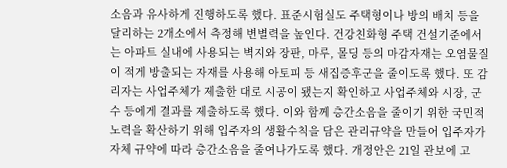소음과 유사하게 진행하도록 했다. 표준시험실도 주택형이나 방의 배치 등을 달리하는 2개소에서 측정해 변별력을 높인다. 건강친화형 주택 건설기준에서는 아파트 실내에 사용되는 벽지와 장판, 마루, 몰딩 등의 마감자재는 오염물질이 적게 방출되는 자재를 사용해 아토피 등 새집증후군을 줄이도록 했다. 또 감리자는 사업주체가 제출한 대로 시공이 됐는지 확인하고 사업주체와 시장, 군수 등에게 결과를 제출하도록 했다. 이와 함께 층간소음을 줄이기 위한 국민적 노력을 확산하기 위해 입주자의 생활수칙을 담은 관리규약을 만들어 입주자가 자체 규약에 따라 층간소음을 줄여나가도록 했다. 개정안은 21일 관보에 고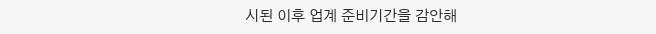시된 이후 업계 준비기간을 감안해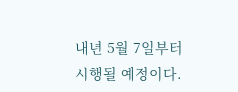내년 5월 7일부터 시행될 예정이다.